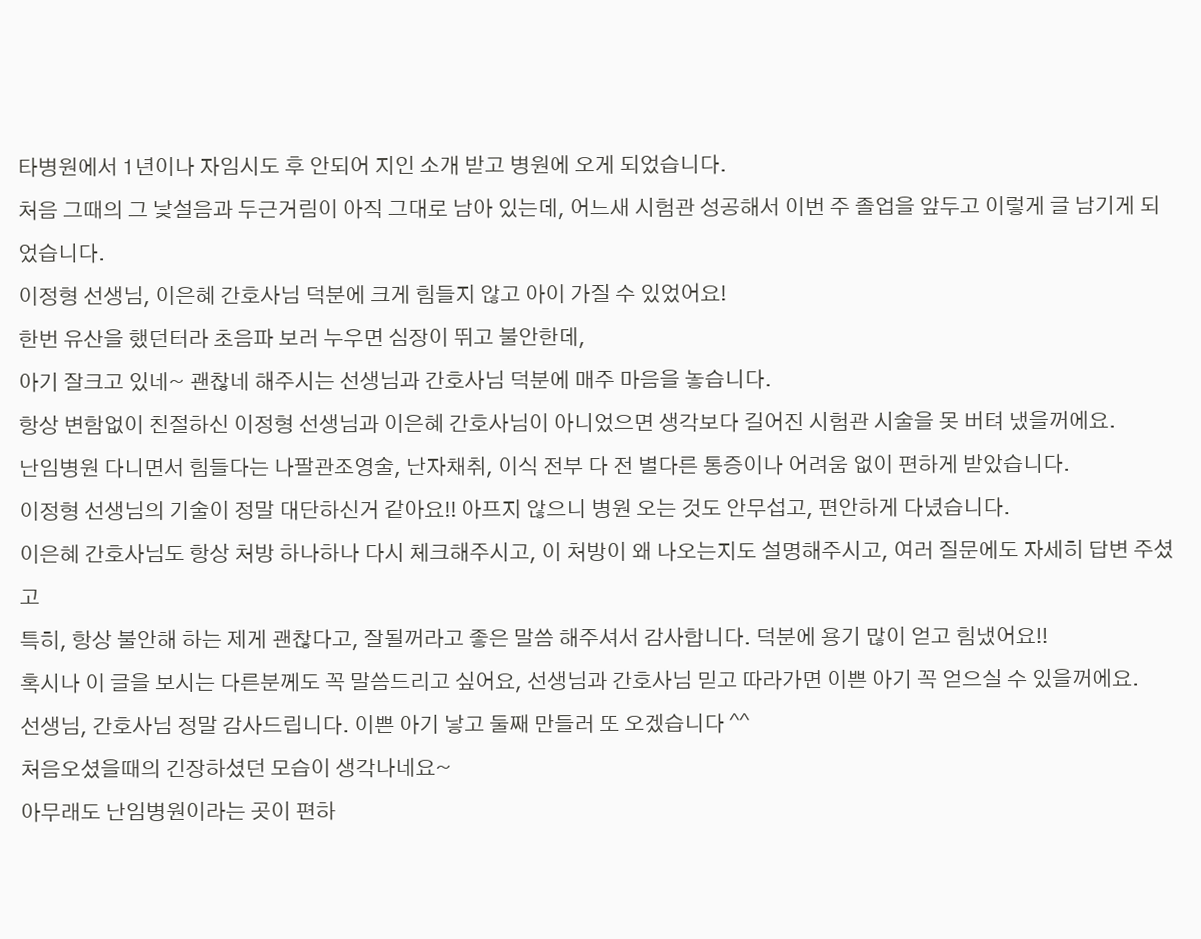타병원에서 1년이나 자임시도 후 안되어 지인 소개 받고 병원에 오게 되었습니다.
처음 그때의 그 낯설음과 두근거림이 아직 그대로 남아 있는데, 어느새 시험관 성공해서 이번 주 졸업을 앞두고 이렇게 글 남기게 되었습니다.
이정형 선생님, 이은혜 간호사님 덕분에 크게 힘들지 않고 아이 가질 수 있었어요!
한번 유산을 했던터라 초음파 보러 누우면 심장이 뛰고 불안한데,
아기 잘크고 있네~ 괜찮네 해주시는 선생님과 간호사님 덕분에 매주 마음을 놓습니다.
항상 변함없이 친절하신 이정형 선생님과 이은혜 간호사님이 아니었으면 생각보다 길어진 시험관 시술을 못 버텨 냈을꺼에요.
난임병원 다니면서 힘들다는 나팔관조영술, 난자채취, 이식 전부 다 전 별다른 통증이나 어려움 없이 편하게 받았습니다.
이정형 선생님의 기술이 정말 대단하신거 같아요!! 아프지 않으니 병원 오는 것도 안무섭고, 편안하게 다녔습니다.
이은혜 간호사님도 항상 처방 하나하나 다시 체크해주시고, 이 처방이 왜 나오는지도 설명해주시고, 여러 질문에도 자세히 답변 주셨고
특히, 항상 불안해 하는 제게 괜찮다고, 잘될꺼라고 좋은 말씀 해주셔서 감사합니다. 덕분에 용기 많이 얻고 힘냈어요!!
혹시나 이 글을 보시는 다른분께도 꼭 말씀드리고 싶어요, 선생님과 간호사님 믿고 따라가면 이쁜 아기 꼭 얻으실 수 있을꺼에요.
선생님, 간호사님 정말 감사드립니다. 이쁜 아기 낳고 둘째 만들러 또 오겠습니다 ^^
처음오셨을때의 긴장하셨던 모습이 생각나네요~
아무래도 난임병원이라는 곳이 편하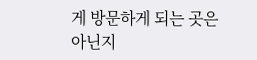게 방문하게 되는 곳은 아닌지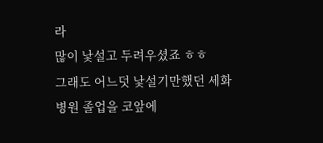라
많이 낯설고 두려우셨죠 ㅎㅎ
그래도 어느덧 낯설기만했던 세화병원 졸업을 코앞에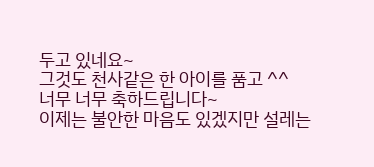두고 있네요~
그것도 천사같은 한 아이를 품고 ^^
너무 너무 축하드립니다~
이제는 불안한 마음도 있겠지만 설레는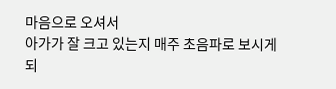마음으로 오셔서
아가가 잘 크고 있는지 매주 초음파로 보시게 되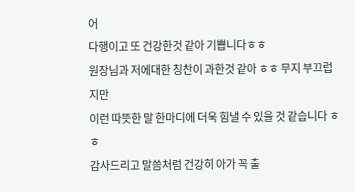어
다행이고 또 건강한것 같아 기쁩니다ㅎㅎ
원장님과 저에대한 칭찬이 과한것 같아 ㅎㅎ 무지 부끄럽지만
이런 따뜻한 말 한마디에 더욱 힘낼 수 있을 것 같습니다 ㅎㅎ
감사드리고 말씀처럼 건강히 아가 꼭 출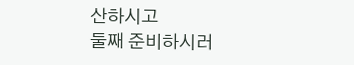산하시고
둘째 준비하시러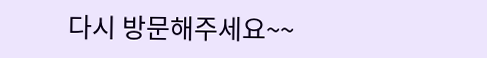다시 방문해주세요~~